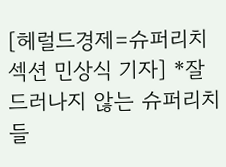[헤럴드경제=슈퍼리치섹션 민상식 기자] *잘 드러나지 않는 슈퍼리치들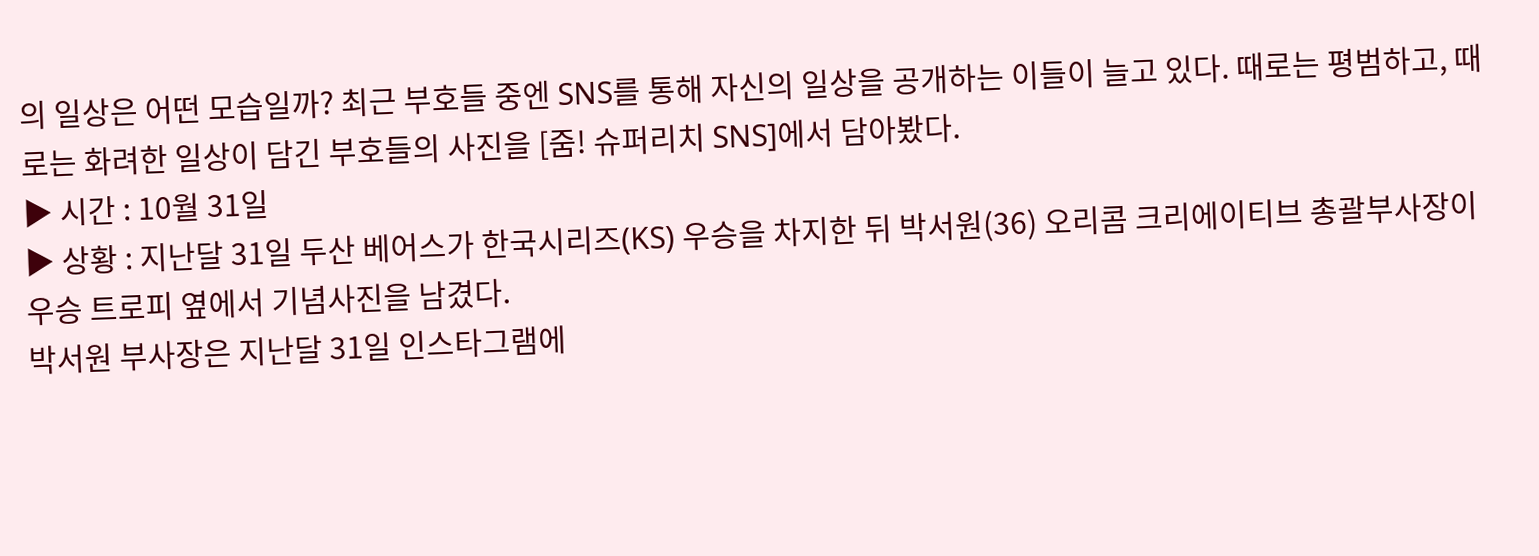의 일상은 어떤 모습일까? 최근 부호들 중엔 SNS를 통해 자신의 일상을 공개하는 이들이 늘고 있다. 때로는 평범하고, 때로는 화려한 일상이 담긴 부호들의 사진을 [줌! 슈퍼리치 SNS]에서 담아봤다.
▶ 시간 : 10월 31일
▶ 상황 : 지난달 31일 두산 베어스가 한국시리즈(KS) 우승을 차지한 뒤 박서원(36) 오리콤 크리에이티브 총괄부사장이 우승 트로피 옆에서 기념사진을 남겼다.
박서원 부사장은 지난달 31일 인스타그램에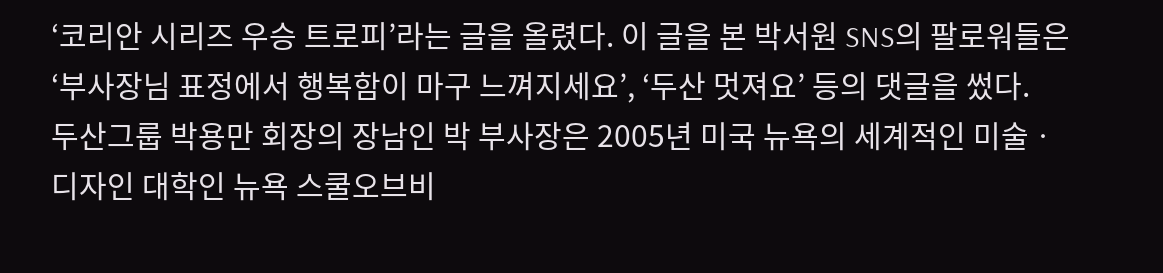‘코리안 시리즈 우승 트로피’라는 글을 올렸다. 이 글을 본 박서원 SNS의 팔로워들은 ‘부사장님 표정에서 행복함이 마구 느껴지세요’, ‘두산 멋져요’ 등의 댓글을 썼다.
두산그룹 박용만 회장의 장남인 박 부사장은 2005년 미국 뉴욕의 세계적인 미술ㆍ디자인 대학인 뉴욕 스쿨오브비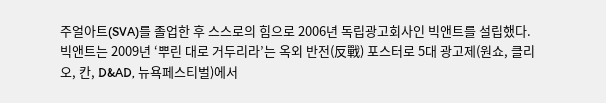주얼아트(SVA)를 졸업한 후 스스로의 힘으로 2006년 독립광고회사인 빅앤트를 설립했다.
빅앤트는 2009년 ‘뿌린 대로 거두리라’는 옥외 반전(反戰) 포스터로 5대 광고제(원쇼, 클리오, 칸, D&AD, 뉴욕페스티벌)에서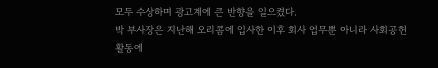모두 수상하며 광고계에 큰 반향을 일으켰다.
박 부사장은 지난해 오리콤에 입사한 이후 회사 업무뿐 아니라 사회공헌 활동에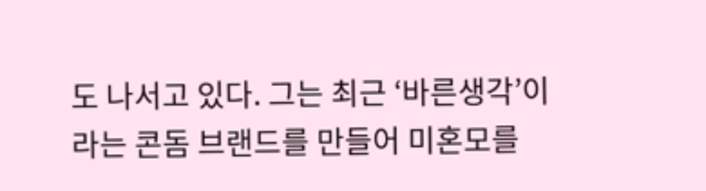도 나서고 있다. 그는 최근 ‘바른생각’이라는 콘돔 브랜드를 만들어 미혼모를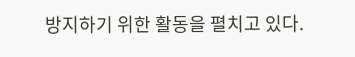방지하기 위한 활동을 펼치고 있다.